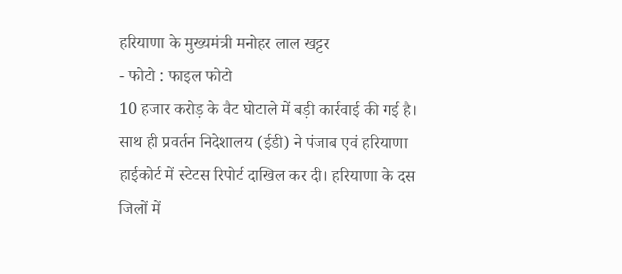हरियाणा के मुख्यमंत्री मनोहर लाल खट्टर
- फोटो : फाइल फोटो
10 हजार करोड़ के वैट घोटाले में बड़ी कार्रवाई की गई है। साथ ही प्रवर्तन निदेशालय (ईडी) ने पंजाब एवं हरियाणा हाईकोर्ट में स्टेटस रिपोर्ट दाखिल कर दी। हरियाणा के दस जिलों में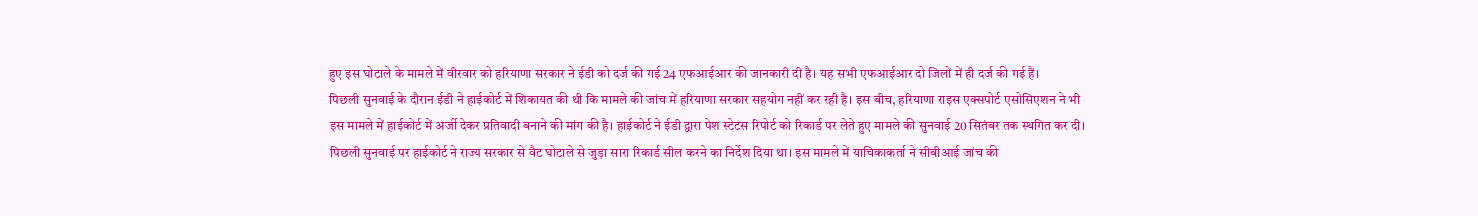हुए इस घोटाले के मामले में वीरवार को हरियाणा सरकार ने ईडी को दर्ज की गई 24 एफआईआर की जानकारी दी है। यह सभी एफआईआर दो जिलों में ही दर्ज की गई हैं।
पिछली सुनवाई के दौरान ईडी ने हाईकोर्ट में शिकायत की थी कि मामले की जांच में हरियाणा सरकार सहयोग नहीं कर रही है। इस बीच, हरियाणा राइस एक्सपोर्ट एसोसिएशन ने भी इस मामले में हाईकोर्ट में अर्जी देकर प्रतिवादी बनाने की मांग की है। हाईकोर्ट ने ईडी द्वारा पेश स्टेटस रिपोर्ट को रिकार्ड पर लेते हुए मामले की सुनवाई 20 सितंबर तक स्थगित कर दी।
पिछली सुनवाई पर हाईकोर्ट ने राज्य सरकार से वैट घोटाले से जुड़ा सारा रिकार्ड सील करने का निर्देश दिया था। इस मामले में याचिकाकर्ता ने सीबीआई जांच की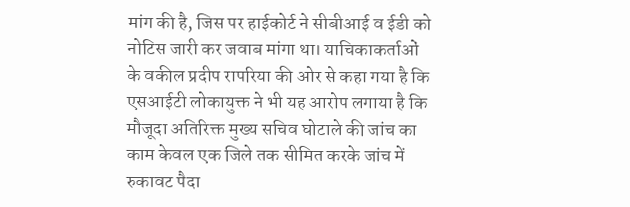मांग की है, जिस पर हाईकोर्ट ने सीबीआई व ईडी को नोटिस जारी कर जवाब मांगा था। याचिकाकर्ताओं के वकील प्रदीप रापरिया की ओर से कहा गया है कि एसआईटी लोकायुक्त ने भी यह आरोप लगाया है कि मौजूदा अतिरिक्त मुख्य सचिव घोटाले की जांच का काम केवल एक जिले तक सीमित करके जांच में रुकावट पैदा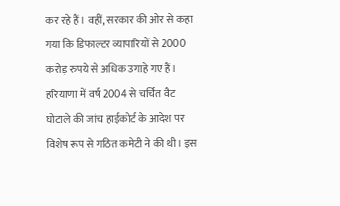कर रहे हैं। वहीं, सरकार की ओर से कहा गया कि डिफाल्टर व्यापारियों से 2000 करोड़ रुपये से अधिक उगाहे गए हैं।
हरियाणा में वर्ष 2004 से चर्चित वैट घोटाले की जांच हाईकोर्ट के आदेश पर विशेष रूप से गठित कमेटी ने की थी। इस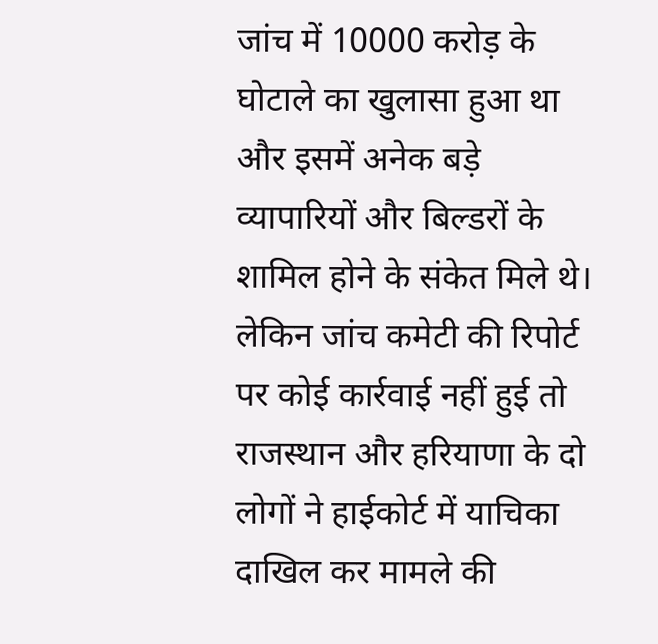जांच में 10000 करोड़ के घोटाले का खुलासा हुआ था और इसमें अनेक बड़े व्यापारियों और बिल्डरों के शामिल होने के संकेत मिले थे। लेकिन जांच कमेटी की रिपोर्ट पर कोई कार्रवाई नहीं हुई तो राजस्थान और हरियाणा के दो लोगों ने हाईकोर्ट में याचिका दाखिल कर मामले की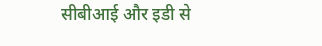सीबीआई और इडी से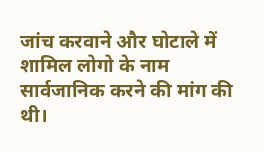जांच करवाने और घोटाले में शामिल लोगो के नाम सार्वजानिक करने की मांग की थी।